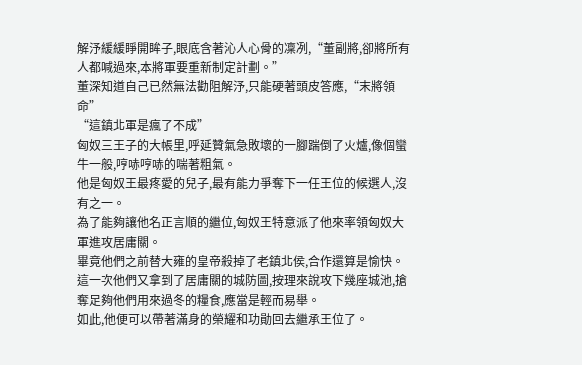解汿緩緩睜開眸子,眼底含著沁人心骨的凜冽,“董副將,卻將所有人都喊過來,本將軍要重新制定計劃。”
董深知道自己已然無法勸阻解汿,只能硬著頭皮答應,“末將領命”
“這鎮北軍是瘋了不成”
匈奴三王子的大帳里,呼延贊氣急敗壞的一腳踹倒了火爐,像個蠻牛一般,哼哧哼哧的喘著粗氣。
他是匈奴王最疼愛的兒子,最有能力爭奪下一任王位的候選人,沒有之一。
為了能夠讓他名正言順的繼位,匈奴王特意派了他來率領匈奴大軍進攻居庸關。
畢竟他們之前替大雍的皇帝殺掉了老鎮北侯,合作還算是愉快。
這一次他們又拿到了居庸關的城防圖,按理來說攻下幾座城池,搶奪足夠他們用來過冬的糧食,應當是輕而易舉。
如此,他便可以帶著滿身的榮耀和功勛回去繼承王位了。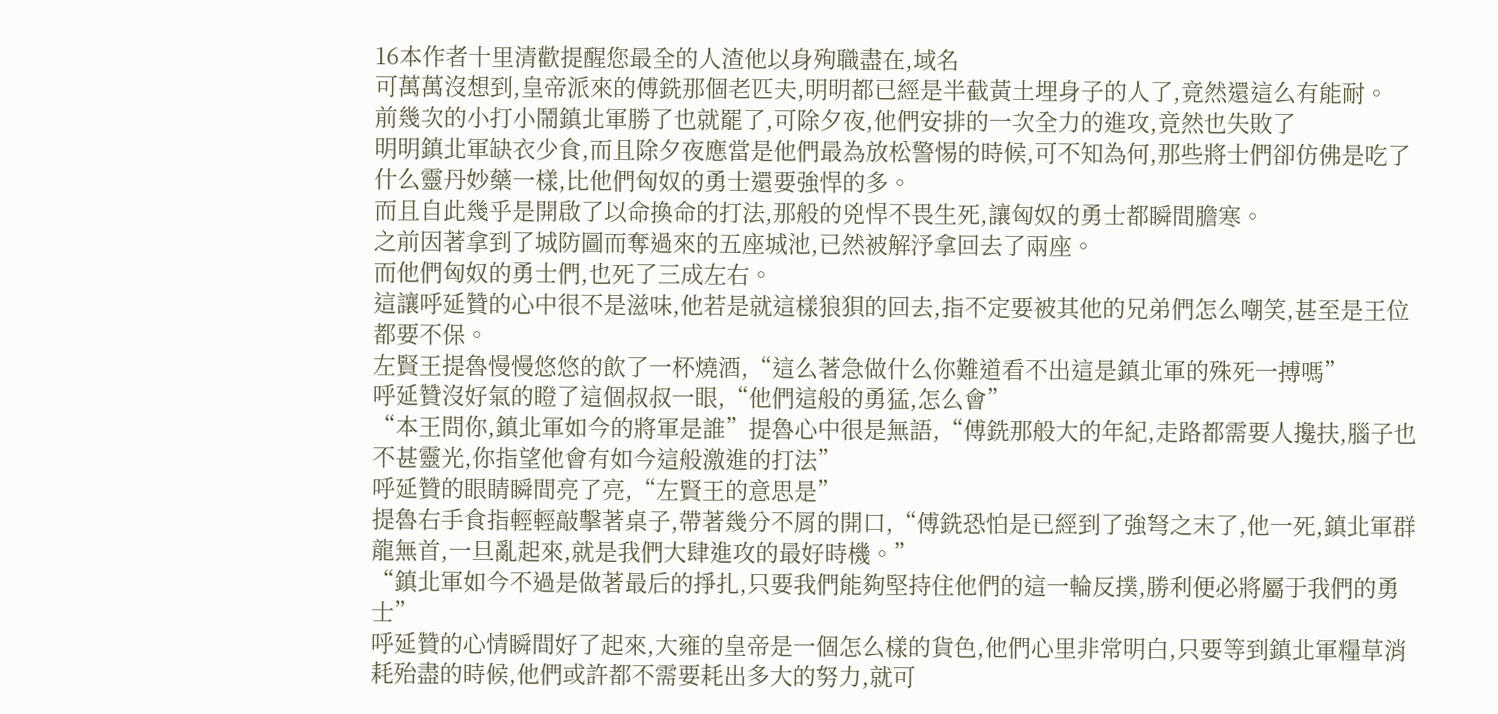16本作者十里清歡提醒您最全的人渣他以身殉職盡在,域名
可萬萬沒想到,皇帝派來的傅銑那個老匹夫,明明都已經是半截黃土埋身子的人了,竟然還這么有能耐。
前幾次的小打小鬧鎮北軍勝了也就罷了,可除夕夜,他們安排的一次全力的進攻,竟然也失敗了
明明鎮北軍缺衣少食,而且除夕夜應當是他們最為放松警惕的時候,可不知為何,那些將士們卻仿佛是吃了什么靈丹妙藥一樣,比他們匈奴的勇士還要強悍的多。
而且自此幾乎是開啟了以命換命的打法,那般的兇悍不畏生死,讓匈奴的勇士都瞬間膽寒。
之前因著拿到了城防圖而奪過來的五座城池,已然被解汿拿回去了兩座。
而他們匈奴的勇士們,也死了三成左右。
這讓呼延贊的心中很不是滋味,他若是就這樣狼狽的回去,指不定要被其他的兄弟們怎么嘲笑,甚至是王位都要不保。
左賢王提魯慢慢悠悠的飲了一杯燒酒,“這么著急做什么你難道看不出這是鎮北軍的殊死一搏嗎”
呼延贊沒好氣的瞪了這個叔叔一眼,“他們這般的勇猛,怎么會”
“本王問你,鎮北軍如今的將軍是誰”提魯心中很是無語,“傅銑那般大的年紀,走路都需要人攙扶,腦子也不甚靈光,你指望他會有如今這般激進的打法”
呼延贊的眼睛瞬間亮了亮,“左賢王的意思是”
提魯右手食指輕輕敲擊著桌子,帶著幾分不屑的開口,“傅銑恐怕是已經到了強弩之末了,他一死,鎮北軍群龍無首,一旦亂起來,就是我們大肆進攻的最好時機。”
“鎮北軍如今不過是做著最后的掙扎,只要我們能夠堅持住他們的這一輪反撲,勝利便必將屬于我們的勇士”
呼延贊的心情瞬間好了起來,大雍的皇帝是一個怎么樣的貨色,他們心里非常明白,只要等到鎮北軍糧草消耗殆盡的時候,他們或許都不需要耗出多大的努力,就可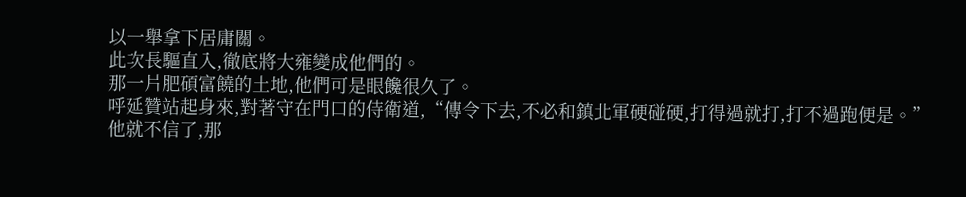以一舉拿下居庸關。
此次長驅直入,徹底將大雍變成他們的。
那一片肥碩富饒的土地,他們可是眼饞很久了。
呼延贊站起身來,對著守在門口的侍衛道,“傳令下去,不必和鎮北軍硬碰硬,打得過就打,打不過跑便是。”
他就不信了,那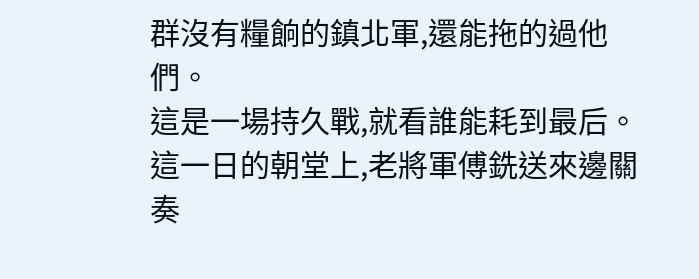群沒有糧餉的鎮北軍,還能拖的過他們。
這是一場持久戰,就看誰能耗到最后。
這一日的朝堂上,老將軍傅銑送來邊關奏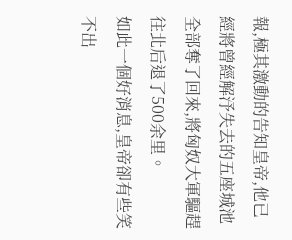報,極其激動的告知皇帝,他已經將曾經解汿失去的五座城池全部奪了回來,將匈奴大軍驅趕往北后退了500余里。
如此一個好消息,皇帝卻有些笑不出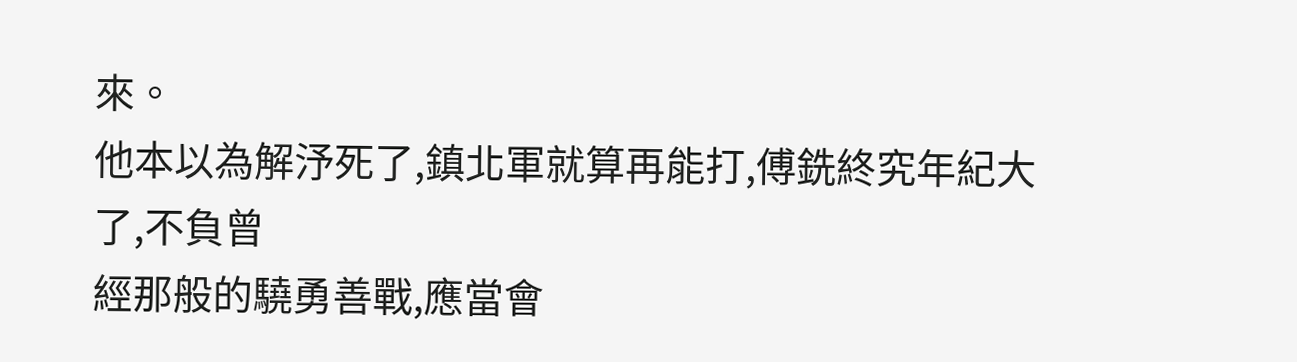來。
他本以為解汿死了,鎮北軍就算再能打,傅銑終究年紀大了,不負曾
經那般的驍勇善戰,應當會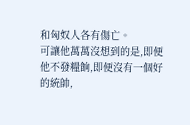和匈奴人各有傷亡。
可讓他萬萬沒想到的是,即便他不發糧餉,即便沒有一個好的統帥,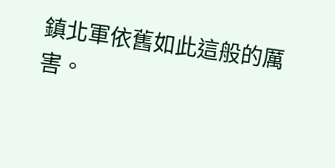鎮北軍依舊如此這般的厲害。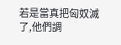若是當真把匈奴滅了,他們調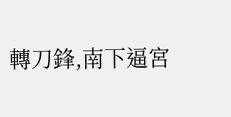轉刀鋒,南下逼宮